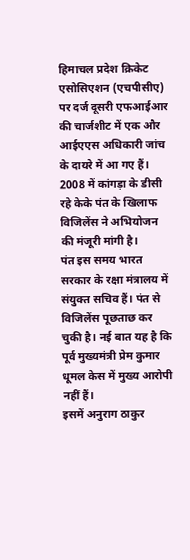हिमाचल प्रदेश क्रिकेट एसोसिएशन (एचपीसीए) पर दर्ज दूसरी एफआईआर की चार्जशीट में एक और आईएएस अधिकारी जांच के दायरे में आ गए हैं। 2008 में कांगड़ा के डीसी रहे केके पंत के खिलाफ विजिलेंस ने अभियोजन की मंजूरी मांगी है।
पंत इस समय भारत सरकार के रक्षा मंत्रालय में संयुक्त सचिव हैं। पंत से विजिलेंस पूछताछ कर चुकी है। नई बात यह है कि पूर्व मुख्यमंत्री प्रेम कुमार धूमल केस में मुख्य आरोपी नहीं हैं।
इसमें अनुराग ठाकुर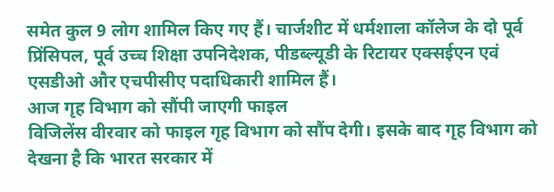समेत कुल 9 लोग शामिल किए गए हैं। चार्जशीट में धर्मशाला कॉलेज के दो पूर्व प्रिंसिपल, पूर्व उच्च शिक्षा उपनिदेशक, पीडब्ल्यूडी के रिटायर एक्सईएन एवं एसडीओ और एचपीसीए पदाधिकारी शामिल हैं।
आज गृह विभाग को सौंपी जाएगी फाइल
विजिलेंस वीरवार को फाइल गृह विभाग को सौंप देगी। इसके बाद गृह विभाग को देखना है कि भारत सरकार में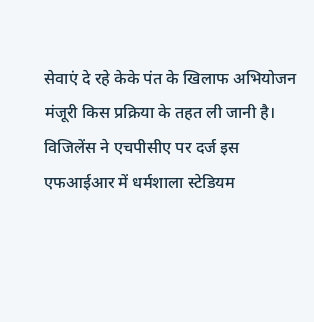सेवाएं दे रहे केके पंत के खिलाफ अभियोजन मंजूरी किस प्रक्रिया के तहत ली जानी है।
विजिलेंस ने एचपीसीए पर दर्ज इस एफआईआर में धर्मशाला स्टेडियम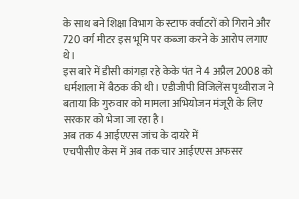के साथ बने शिक्षा विभाग के स्टाफ र्क्वाटरों को गिराने और 720 वर्ग मीटर इस भूमि पर कब्जा करने के आरोप लगाए थे।
इस बारे में डीसी कांगड़ा रहे केके पंत ने 4 अप्रैल 2008 को धर्मशाला में बैठक की थी। एडीजीपी विजिलेंस पृथ्वीराज ने बताया कि गुरुवार को मामला अभियोजन मंजूरी के लिए सरकार को भेजा जा रहा है।
अब तक 4 आईएएस जांच के दायरे में
एचपीसीए केस में अब तक चार आईएएस अफसर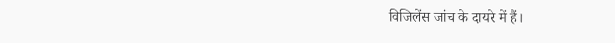विजिलेंस जांच के दायरे में हैं।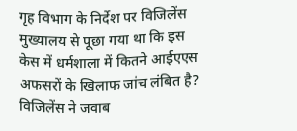गृह विभाग के निर्देश पर विजिलेंस मुख्यालय से पूछा गया था कि इस केस में धर्मशाला में कितने आईएएस अफसरों के खिलाफ जांच लंबित है?
विजिलेंस ने जवाब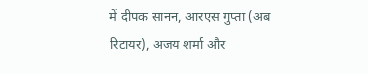में दीपक सानन, आरएस गुप्ता (अब रिटायर), अजय शर्मा और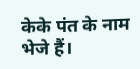केके पंत के नाम भेजे हैं।